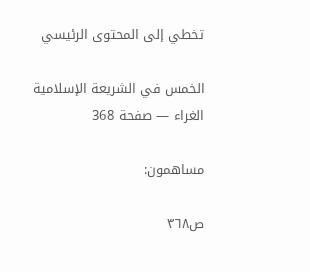تخطي إلى المحتوى الرئيسي

الخمس في الشريعة الإسلامية الغراء — صفحة 368

مساهمون:

ص٣٦٨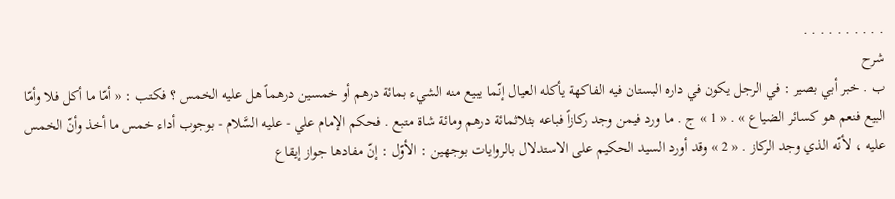. . . . . . . . . .
شرح
ب . خبر أبي بصير : في الرجل يكون في داره البستان فيه الفاكهة يأكله العيال إنّما يبيع منه الشيء بمائة درهم أو خمسين درهماً هل عليه الخمس ؟ فكتب : « أمّا ما أكل فلا وأمّا البيع فنعم هو كسائر الضياع » . « 1 » ج . ما ورد فيمن وجد ركازاً فباعه بثلاثمائة درهم ومائة شاة متبع . فحكم الإمام علي - عليه السَّلام - بوجوب أداء خمس ما أخذ وأنّ الخمس عليه ، لأنّه الذي وجد الركاز . « 2 » وقد أورد السيد الحكيم على الاستدلال بالروايات بوجهين : الأوّل : إنّ مفادها جواز إيقاع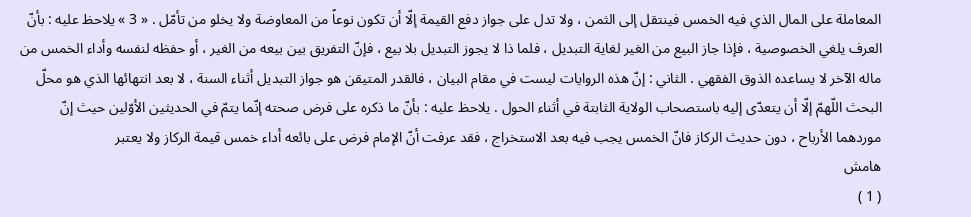المعاملة على المال الذي فيه الخمس فينتقل إلى الثمن ، ولا تدل على جواز دفع القيمة إلّا أن تكون نوعاً من المعاوضة ولا يخلو من تأمّل . « 3 » يلاحظ عليه : بأنّ العرف يلغي الخصوصية ، فإذا جاز البيع من الغير لغاية التبديل ، فلما ذا لا يجوز التبديل بلا بيع ، فإنّ التفريق بين بيعه من الغير ، أو حفظه لنفسه وأداء الخمس من ماله الآخر لا يساعده الذوق الفقهي . الثاني : إنّ هذه الروايات ليست في مقام البيان ، فالقدر المتيقن هو جواز التبديل أثناء السنة ، لا بعد انتهائها الذي هو محلّ البحث اللّهمّ إلّا أن يتعدّى إليه باستصحاب الولاية الثابتة في أثناء الحول . يلاحظ عليه : بأنّ ما ذكره على فرض صحته إنّما يتمّ في الحديثين الأوّلين حيث إنّ موردهما الأرباح ، دون حديث الركاز فانّ الخمس يجب فيه بعد الاستخراج ، فقد عرفت أنّ الإمام فرض على بائعه أداء خمس قيمة الركاز ولا يعتبر
هامش
( 1 )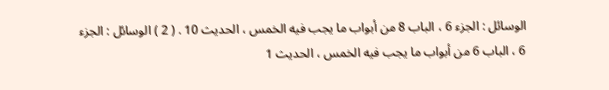الوسائل : الجزء 6 ، الباب 8 من أبواب ما يجب فيه الخمس ، الحديث 10 . ( 2 ) الوسائل : الجزء 6 ، الباب 6 من أبواب ما يجب فيه الخمس ، الحديث 1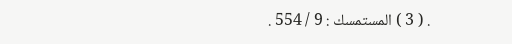. ( 3 ) المستمسك : 9 / 554 .